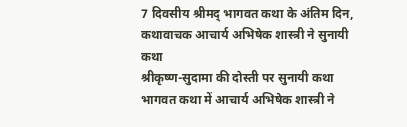7 दिवसीय श्रीमद् भागवत कथा के अंतिम दिन, कथावाचक आचार्य अभिषेक शास्त्री ने सुनायी कथा
श्रीकृष्ण-सुदामा की दोस्ती पर सुनायी कथा
भागवत कथा में आचार्य अभिषेक शास्त्री ने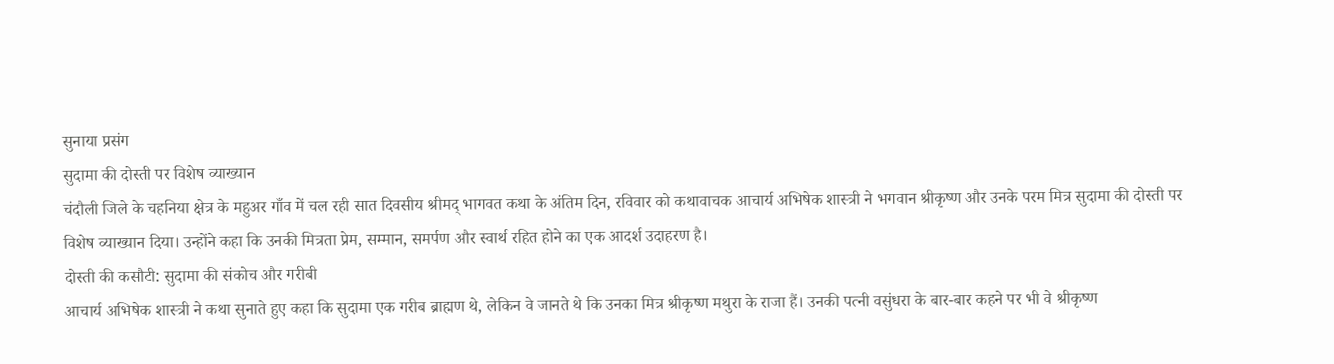सुनाया प्रसंग
सुदामा की दोस्ती पर विशेष व्याख्यान
चंदौली जिले के चहनिया क्षेत्र के महुअर गाँव में चल रही सात दिवसीय श्रीमद् भागवत कथा के अंतिम दिन, रविवार को कथावाचक आचार्य अभिषेक शास्त्री ने भगवान श्रीकृष्ण और उनके परम मित्र सुदामा की दोस्ती पर विशेष व्याख्यान दिया। उन्होंने कहा कि उनकी मित्रता प्रेम, सम्मान, समर्पण और स्वार्थ रहित होने का एक आदर्श उदाहरण है।
दोस्ती की कसौटी: सुदामा की संकोच और गरीबी
आचार्य अभिषेक शास्त्री ने कथा सुनाते हुए कहा कि सुदामा एक गरीब ब्राह्मण थे, लेकिन वे जानते थे कि उनका मित्र श्रीकृष्ण मथुरा के राजा हैं। उनकी पत्नी वसुंधरा के बार-बार कहने पर भी वे श्रीकृष्ण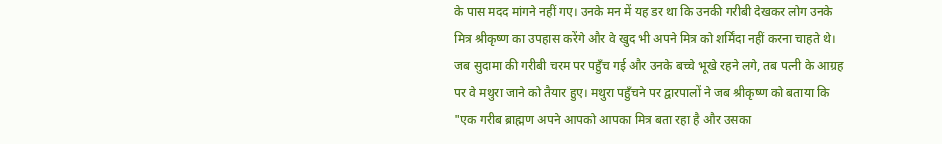के पास मदद मांगने नहीं गए। उनके मन में यह डर था कि उनकी गरीबी देखकर लोग उनके मित्र श्रीकृष्ण का उपहास करेंगे और वे खुद भी अपने मित्र को शर्मिंदा नहीं करना चाहते थे।
जब सुदामा की गरीबी चरम पर पहुँच गई और उनके बच्चे भूखे रहने लगे, तब पत्नी के आग्रह पर वे मथुरा जाने को तैयार हुए। मथुरा पहुँचने पर द्वारपालों ने जब श्रीकृष्ण को बताया कि "एक गरीब ब्राह्मण अपने आपको आपका मित्र बता रहा है और उसका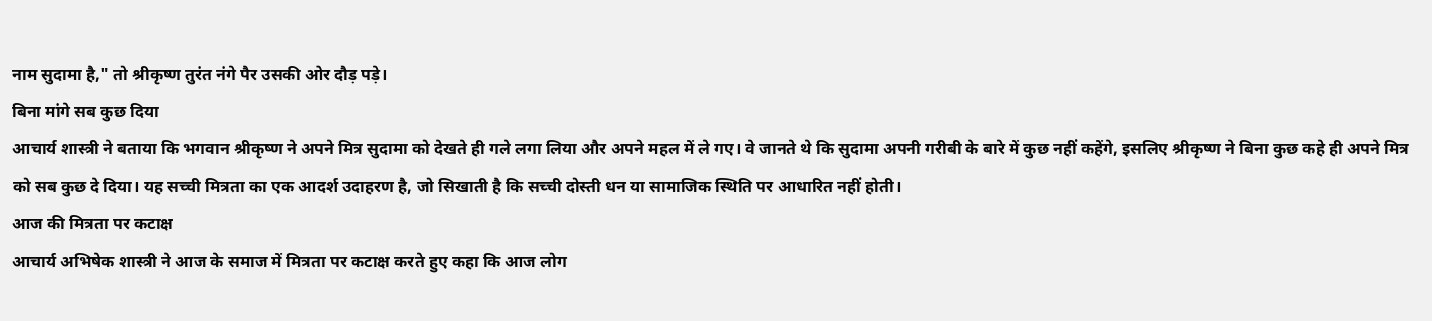नाम सुदामा है," तो श्रीकृष्ण तुरंत नंगे पैर उसकी ओर दौड़ पड़े।
बिना मांगे सब कुछ दिया
आचार्य शास्त्री ने बताया कि भगवान श्रीकृष्ण ने अपने मित्र सुदामा को देखते ही गले लगा लिया और अपने महल में ले गए। वे जानते थे कि सुदामा अपनी गरीबी के बारे में कुछ नहीं कहेंगे, इसलिए श्रीकृष्ण ने बिना कुछ कहे ही अपने मित्र को सब कुछ दे दिया। यह सच्ची मित्रता का एक आदर्श उदाहरण है, जो सिखाती है कि सच्ची दोस्ती धन या सामाजिक स्थिति पर आधारित नहीं होती।
आज की मित्रता पर कटाक्ष
आचार्य अभिषेक शास्त्री ने आज के समाज में मित्रता पर कटाक्ष करते हुए कहा कि आज लोग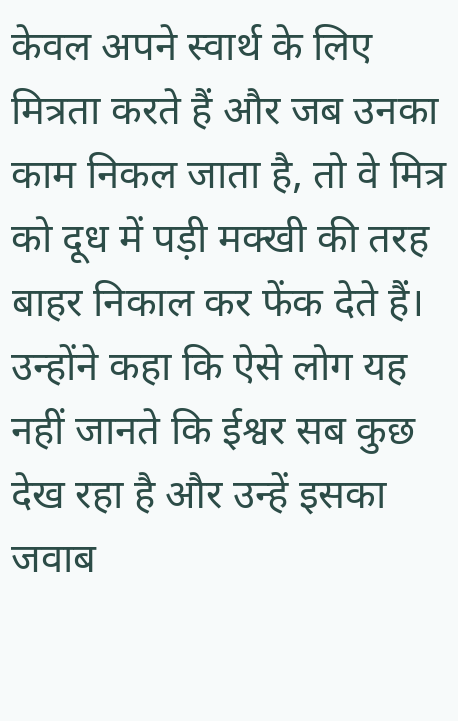केवल अपने स्वार्थ के लिए मित्रता करते हैं और जब उनका काम निकल जाता है, तो वे मित्र को दूध में पड़ी मक्खी की तरह बाहर निकाल कर फेंक देते हैं। उन्होंने कहा कि ऐसे लोग यह नहीं जानते कि ईश्वर सब कुछ देख रहा है और उन्हें इसका जवाब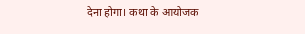देना होगा। कथा के आयोजक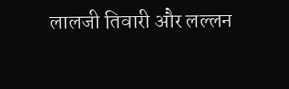लालजी तिवारी और लल्लन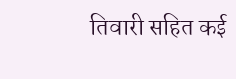तिवारी सहित कई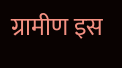ग्रामीण इस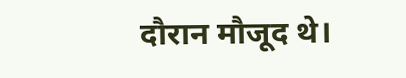दौरान मौजूद थे।